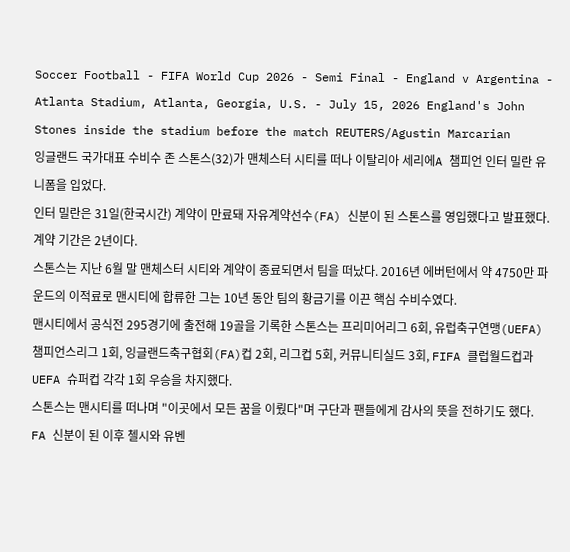Soccer Football - FIFA World Cup 2026 - Semi Final - England v Argentina - Atlanta Stadium, Atlanta, Georgia, U.S. - July 15, 2026 England's John Stones inside the stadium before the match REUTERS/Agustin Marcarian
잉글랜드 국가대표 수비수 존 스톤스(32)가 맨체스터 시티를 떠나 이탈리아 세리에A 챔피언 인터 밀란 유니폼을 입었다.
인터 밀란은 31일(한국시간) 계약이 만료돼 자유계약선수(FA) 신분이 된 스톤스를 영입했다고 발표했다. 계약 기간은 2년이다.
스톤스는 지난 6월 말 맨체스터 시티와 계약이 종료되면서 팀을 떠났다. 2016년 에버턴에서 약 4750만 파운드의 이적료로 맨시티에 합류한 그는 10년 동안 팀의 황금기를 이끈 핵심 수비수였다.
맨시티에서 공식전 295경기에 출전해 19골을 기록한 스톤스는 프리미어리그 6회, 유럽축구연맹(UEFA) 챔피언스리그 1회, 잉글랜드축구협회(FA)컵 2회, 리그컵 5회, 커뮤니티실드 3회, FIFA 클럽월드컵과 UEFA 슈퍼컵 각각 1회 우승을 차지했다.
스톤스는 맨시티를 떠나며 "이곳에서 모든 꿈을 이뤘다"며 구단과 팬들에게 감사의 뜻을 전하기도 했다.
FA 신분이 된 이후 첼시와 유벤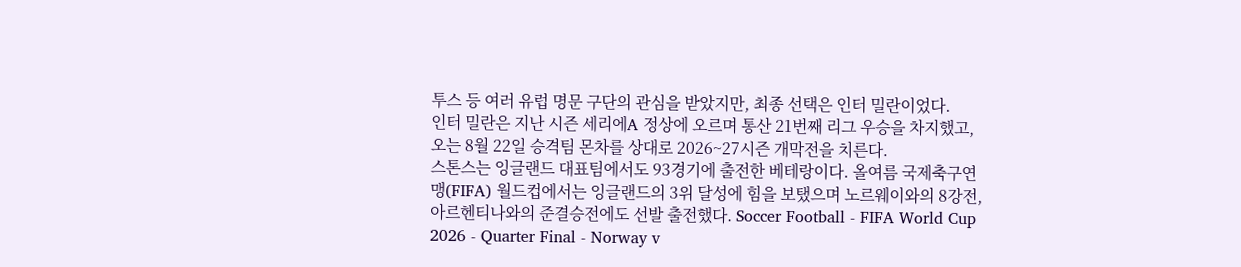투스 등 여러 유럽 명문 구단의 관심을 받았지만, 최종 선택은 인터 밀란이었다.
인터 밀란은 지난 시즌 세리에A 정상에 오르며 통산 21번째 리그 우승을 차지했고, 오는 8월 22일 승격팀 몬차를 상대로 2026~27시즌 개막전을 치른다.
스톤스는 잉글랜드 대표팀에서도 93경기에 출전한 베테랑이다. 올여름 국제축구연맹(FIFA) 월드컵에서는 잉글랜드의 3위 달성에 힘을 보탰으며 노르웨이와의 8강전, 아르헨티나와의 준결승전에도 선발 출전했다. Soccer Football - FIFA World Cup 2026 - Quarter Final - Norway v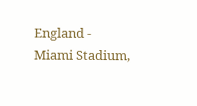England - Miami Stadium,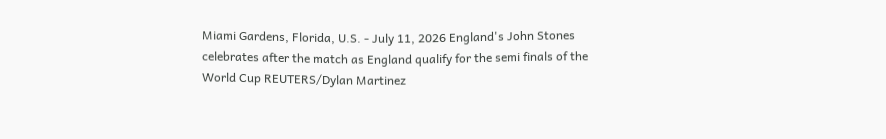Miami Gardens, Florida, U.S. - July 11, 2026 England's John Stones celebrates after the match as England qualify for the semi finals of the World Cup REUTERS/Dylan Martinez